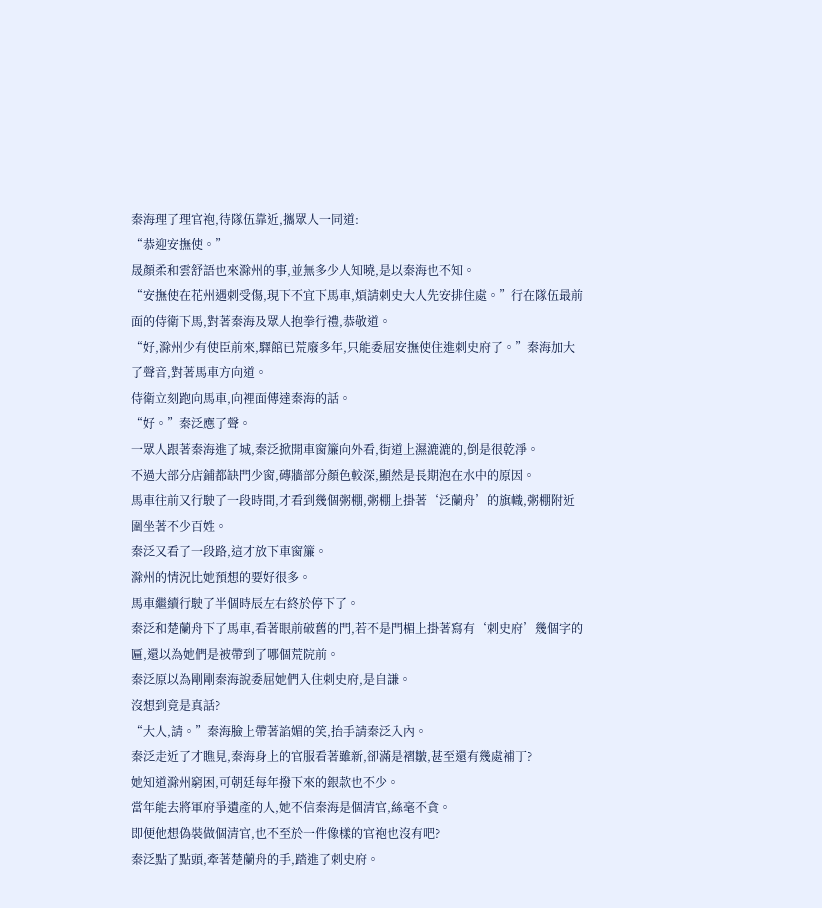秦海理了理官袍,待隊伍靠近,攜眾人一同道:
“恭迎安撫使。”
晟顏柔和雲舒語也來滁州的事,並無多少人知曉,是以秦海也不知。
“安撫使在花州遇刺受傷,現下不宜下馬車,煩請刺史大人先安排住處。”行在隊伍最前面的侍衛下馬,對著秦海及眾人抱拳行禮,恭敬道。
“好,滁州少有使臣前來,驛館已荒廢多年,只能委屈安撫使住進刺史府了。”秦海加大了聲音,對著馬車方向道。
侍衛立刻跑向馬車,向裡面傳達秦海的話。
“好。”秦泛應了聲。
一眾人跟著秦海進了城,秦泛掀開車窗簾向外看,街道上濕漉漉的,倒是很乾淨。
不過大部分店鋪都缺門少窗,磚牆部分顏色較深,顯然是長期泡在水中的原因。
馬車往前又行駛了一段時間,才看到幾個粥棚,粥棚上掛著‘泛蘭舟’的旗幟,粥棚附近圍坐著不少百姓。
秦泛又看了一段路,這才放下車窗簾。
滁州的情況比她預想的要好很多。
馬車繼續行駛了半個時辰左右終於停下了。
秦泛和楚蘭舟下了馬車,看著眼前破舊的門,若不是門楣上掛著寫有‘刺史府’幾個字的匾,還以為她們是被帶到了哪個荒院前。
秦泛原以為剛剛秦海說委屈她們入住刺史府,是自謙。
沒想到竟是真話?
“大人,請。”秦海臉上帶著諂媚的笑,抬手請秦泛入內。
秦泛走近了才瞧見,秦海身上的官服看著雖新,卻滿是褶皺,甚至還有幾處補丁?
她知道滁州窮困,可朝廷每年撥下來的銀款也不少。
當年能去將軍府爭遺產的人,她不信秦海是個清官,絲毫不貪。
即便他想偽裝做個清官,也不至於一件像樣的官袍也沒有吧?
秦泛點了點頭,牽著楚蘭舟的手,踏進了刺史府。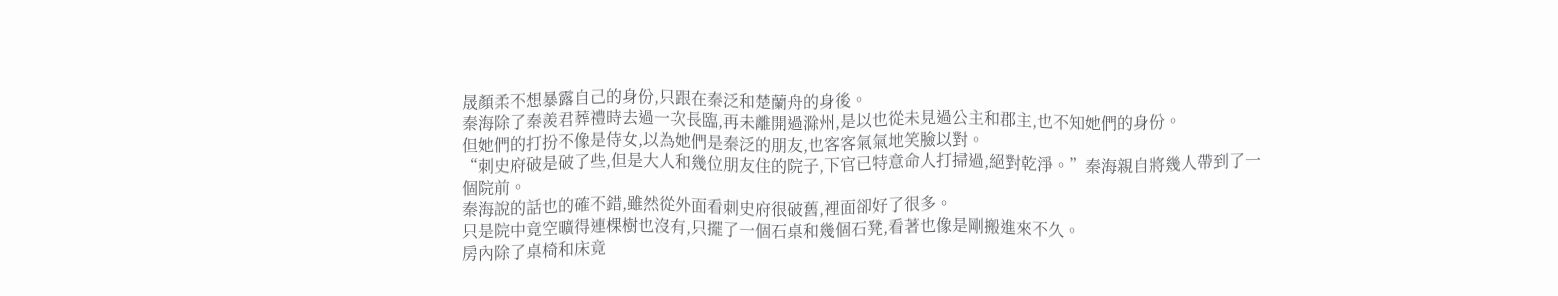晟顏柔不想暴露自己的身份,只跟在秦泛和楚蘭舟的身後。
秦海除了秦羨君葬禮時去過一次長臨,再未離開過滁州,是以也從未見過公主和郡主,也不知她們的身份。
但她們的打扮不像是侍女,以為她們是秦泛的朋友,也客客氣氣地笑臉以對。
“刺史府破是破了些,但是大人和幾位朋友住的院子,下官已特意命人打掃過,絕對乾淨。”秦海親自將幾人帶到了一個院前。
秦海說的話也的確不錯,雖然從外面看刺史府很破舊,裡面卻好了很多。
只是院中竟空曠得連棵樹也沒有,只擺了一個石桌和幾個石凳,看著也像是剛搬進來不久。
房內除了桌椅和床竟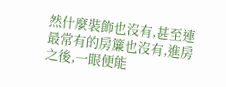然什麼裝飾也沒有,甚至連最常有的房簾也沒有,進房之後,一眼便能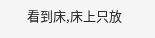看到床,床上只放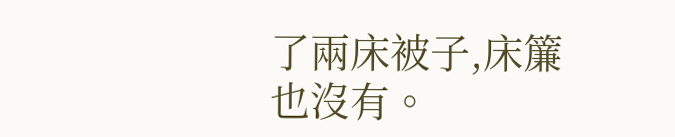了兩床被子,床簾也沒有。